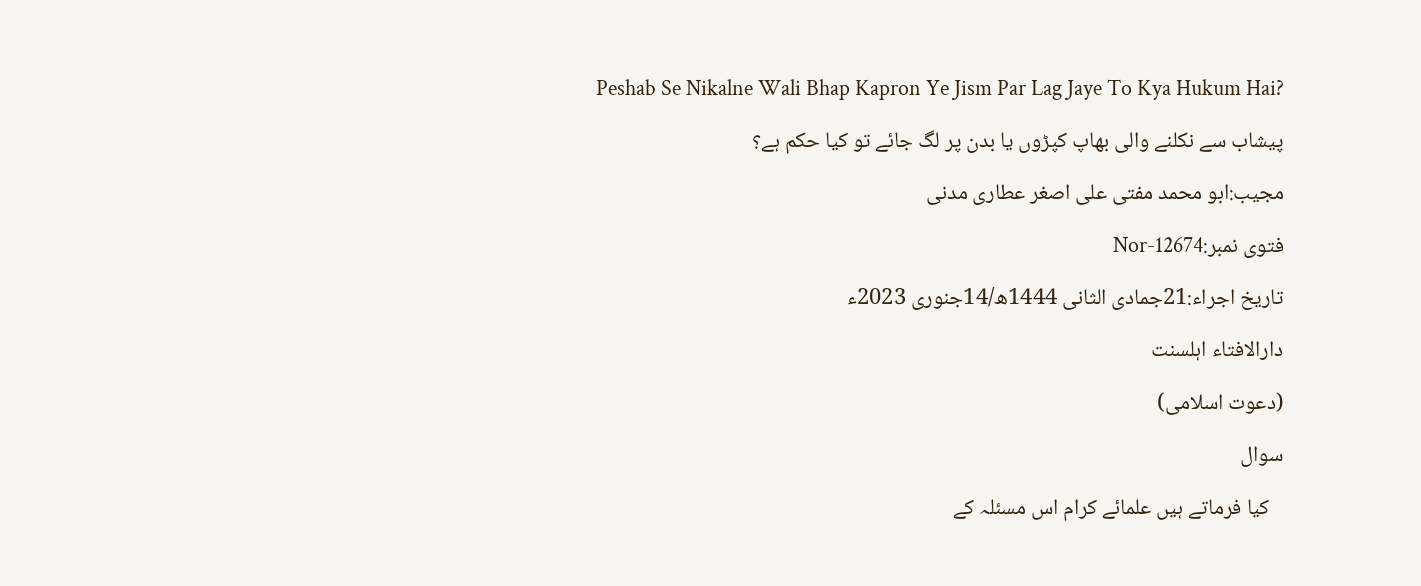Peshab Se Nikalne Wali Bhap Kapron Ye Jism Par Lag Jaye To Kya Hukum Hai?

پیشاب سے نکلنے والی بھاپ کپڑوں یا بدن پر لگ جائے تو کیا حکم ہے؟

مجیب:ابو محمد مفتی علی اصغر عطاری مدنی

فتوی نمبر:Nor-12674

تاریخ اجراء:21جمادی الثانی 1444ھ/14جنوری 2023ء

دارالافتاء اہلسنت

(دعوت اسلامی)

سوال

   کیا فرماتے ہیں علمائے کرام اس مسئلہ کے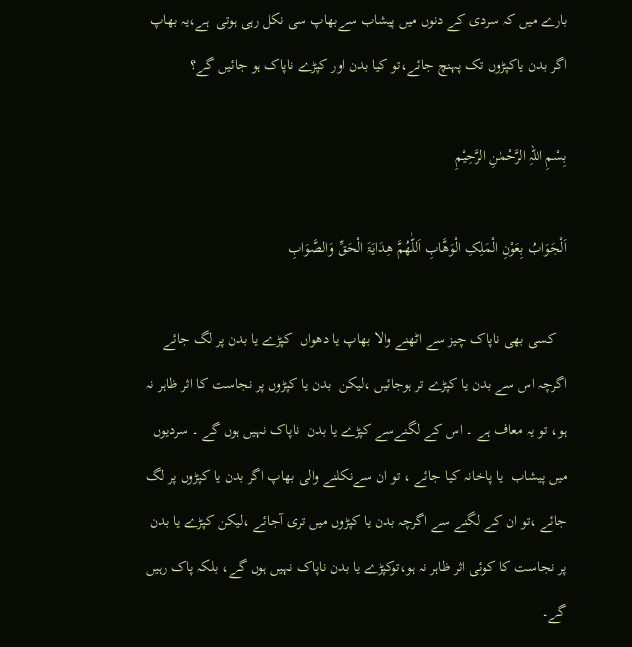بارے میں کہ سردی کے دنوں میں پیشاب سےبھاپ سی نکل رہی ہوتی  ہے،یہ بھاپ اگر بدن یاکپڑوں تک پہنچ جائے،تو کیا بدن اور کپڑے ناپاک ہو جائیں گے؟

بِسْمِ اللہِ الرَّحْمٰنِ الرَّحِيْمِ

اَلْجَوَابُ بِعَوْنِ الْمَلِکِ الْوَھَّابِ اَللّٰھُمَّ ھِدَایَۃَ الْحَقِّ وَالصَّوَابِ

   کسی بھی ناپاک چیز سے اٹھنے والا بھاپ یا دھواں  کپڑے یا بدن پر لگ جائے  اگرچہ اس سے بدن یا کپڑے تر ہوجائیں ،لیکن  بدن یا کپڑوں پر نجاست کا اثر ظاہر نہ ہو، تو یہ معاف ہے ۔ اس کے لگنےسے کپڑے یا بدن  ناپاک نہیں ہوں گے ۔ سردیوں میں پیشاب  یا پاخانہ کیا جائے ، تو ان سےنکلنے والی بھاپ اگر بدن یا کپڑوں پر لگ جائے ،تو ان کے لگنے سے اگرچہ بدن یا کپڑوں میں تری آجائے ،لیکن کپڑے یا بدن پر نجاست کا کوئی اثر ظاہر نہ ہو،توکپڑے یا بدن ناپاک نہیں ہوں گے، بلکہ پاک رہیں گے۔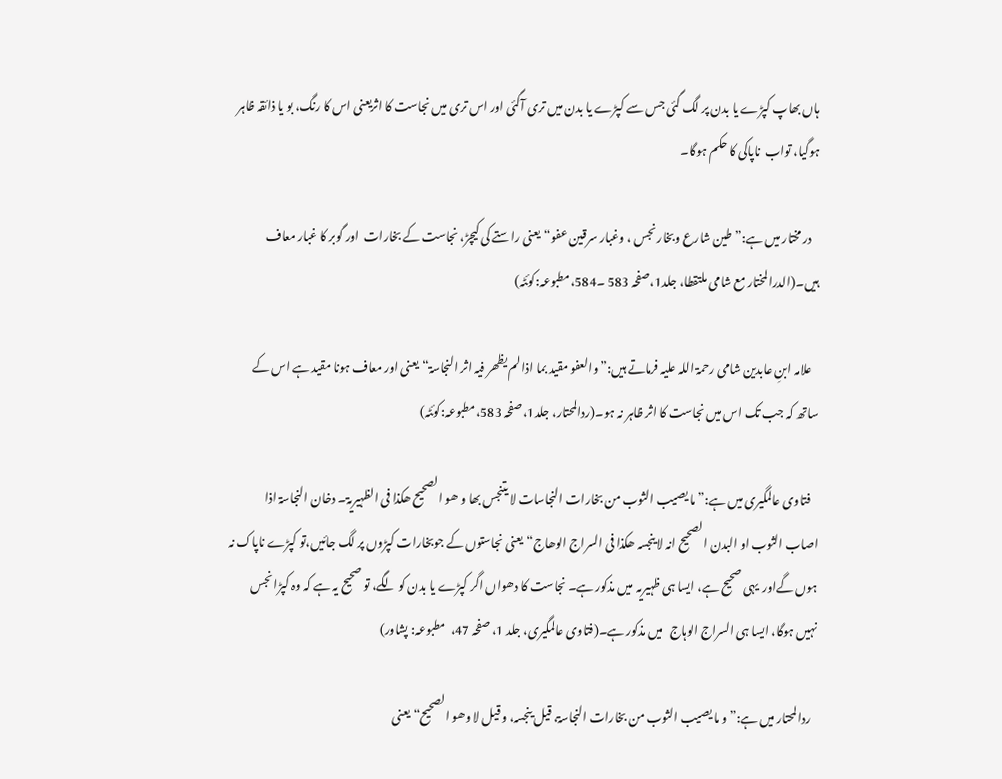ہاں بھاپ کپڑے یا بدن پر لگ گئی جس سے کپڑے یا بدن میں تری آگئی اور اس تری میں نجاست کا اثریعنی اس کا رنگ، بو یا ذائقہ ظاہر ہوگیا، تواب  ناپاکی کا حکم ہوگا۔

   در مختار میں ہے:”طين شارع وبخار نجس ، وغبار سرقين عفو“یعنی راستے کی کیچڑ، نجاست کے بخارات  اور گوبر کا غبار معاف ہیں۔(الدرالمختار مع شامی ملتقطا، جلد1،صفحہ 583 ۔584،مطبوعہ:کوئٹہ)

   علامہ ابنِ عابدین شامی رحمۃ اللہ علیہ فرماتے ہیں:”والعفو مقید بما اذا لم یظھر فیہ اثر النجاسۃ“یعنی اور معاف ہونا مقید ہے اس کے ساتھ کہ جب تک اس میں نجاست کا اثر ظاہر نہ ہو۔(ردالمحتار، جلد1،صفحہ 583،مطبوعہ:کوئٹہ)

   فتاوی عالمگیری میں ہے:”ما یصیب الثوب من بخارات النجاسات لا یتنجس بھا و ھو الصحیح ھکذا فی الظہیریۃ۔ دخان النجاسۃ اذا اصاب الثوب او البدن الصحیح انہ لا ینجسہ ھکذا فی السراج الوھاج“یعنی نجاستوں کے جوبخارات کپڑوں پر لگ جائیں،تو کپڑے ناپاک نہ ہوں گےاور  یہی صحیح ہے، ایسا ہی ظہیریہ  میں مذکور ہے۔ نجاست کا دھواں اگر کپڑے یا بدن کو لگے، تو صحیح یہ ہے کہ وہ کپڑا نجس نہیں ہوگا، ایسا ہی السراج الوہاج   میں مذکور ہے۔(فتاوی عالمگیری، جلد 1، صفحہ 47،  مطبوعہ: پشاور)

   ردالمحتار میں ہے:”و ما یصیب الثوب من بخارات النجاسۃ، قیل ینجسہ، و قیل لا وھو الصحیح“یعنی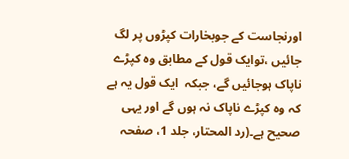اورنجاست کے جوبخارات کپڑوں پر لگ جائیں ،توایک قول کے مطابق وہ کپڑے ناپاک ہوجائیں گے، جبکہ  ایک قول یہ ہے کہ وہ کپڑے ناپاک نہ ہوں گے اور یہی صحیح ہے۔(رد المحتار، جلد 1، صفحہ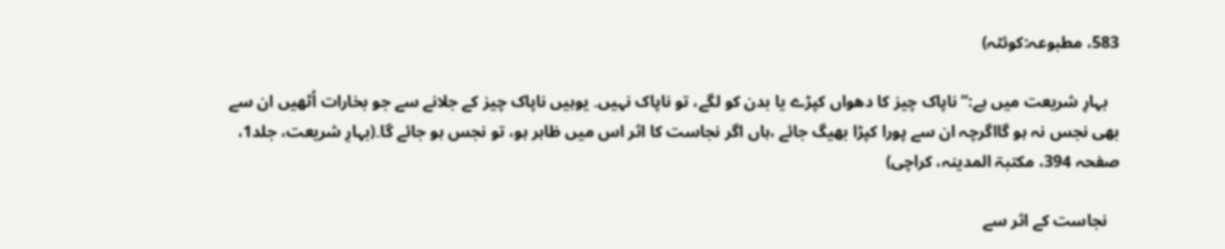583، مطبوعہ:کوئٹہ)

   بہارِ شریعت میں ہے:”ناپاک چیز کا دھواں کپڑے یا بدن کو لگے، تو ناپاک نہیں۔ یوہیں ناپاک چیز کے جلانے سے جو بخارات اُٹھیں ان سے بھی نجس نہ ہو گااگرچہ ان سے پورا کپڑا بھیگ جائے ،ہاں اگر نجاست کا اثر اس میں ظاہر ہو، تو نجس ہو جائے گا۔(بہارِ شریعت، جلد1، صفحہ 394، مکتبۃ المدینہ، کراچی)

   نجاست کے اثر سے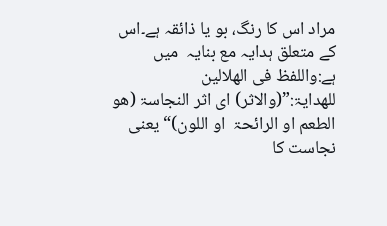مراد اس کا رنگ، بو یا ذائقہ ہے۔اس کے متعلق ہدایہ مع بنایہ  میں ہے:واللفظ فی الھلالین للھدایۃ:”(والاثر) ای اثر النجاسۃ (ھو الطعم او الرائحۃ  او اللون)“یعنی نجاست کا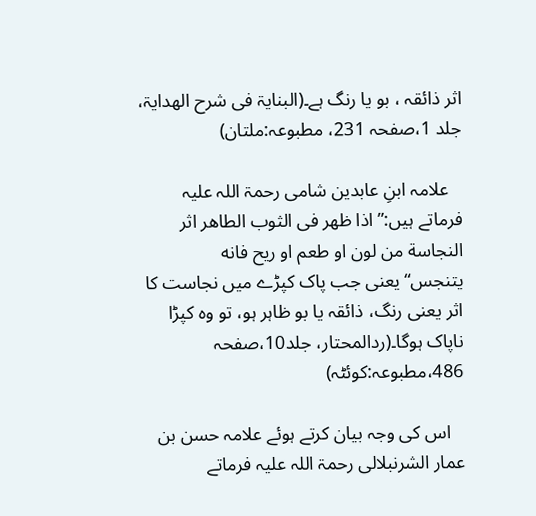اثر ذائقہ ، بو یا رنگ ہے۔(البنایۃ فی شرح الھدایۃ، جلد 1،صفحہ 231، مطبوعہ:ملتان)

   علامہ ابنِ عابدین شامی رحمۃ اللہ علیہ فرماتے ہیں:” اذا ظهر فی الثوب الطاهر اثر النجاسة من لون او طعم او ريح فانه يتنجس“یعنی جب پاک کپڑے میں نجاست کا اثر یعنی رنگ، ذائقہ یا بو ظاہر ہو، تو وہ کپڑا ناپاک ہوگا۔(ردالمحتار، جلد10،صفحہ 486،مطبوعہ:کوئٹہ)

   اس کی وجہ بیان کرتے ہوئے علامہ حسن بن عمار الشرنبلالی رحمۃ اللہ علیہ فرماتے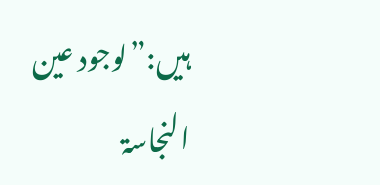ہیں:”لوجود عین النجاسۃ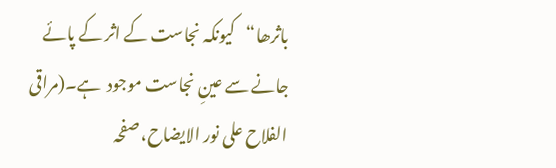باثرھا“کیونکہ نجاست کے اثر کے پائے جانے سے عینِ نجاست موجود  ہے۔(مراقی الفلاح علی نور الایضاح، صفحہ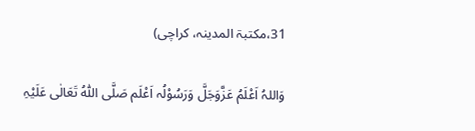31،مکتبۃ المدینہ، کراچی)

وَاللہُ اَعْلَمُ عَزَّوَجَلَّ وَرَسُوْلُہ اَعْلَم صَلَّی اللّٰہُ تَعَالٰی عَلَیْہِ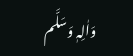وَاٰلِہٖ وَسَلَّم